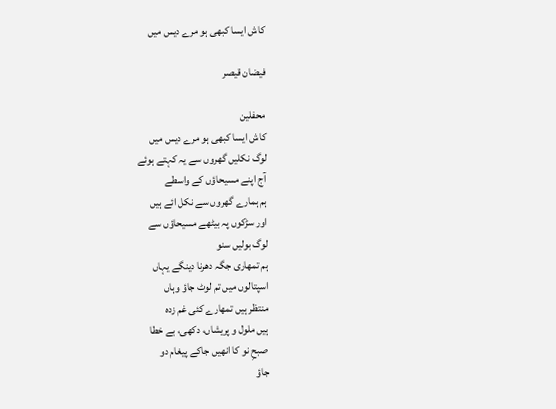کاش ایسا کبھی ہو مرے دیس میں

فیضان قیصر

محفلین
کاش ایسا کبھی ہو مرے دیس میں
لوگ نکلیں گھروں سے یہ کہتے ہوئے
آج اپنے مسیحاؤں کے واسطے
ہم ہمارے گھروں سے نکل ائے ہیں
اور سڑکوں پہ بیٹھے مسیحاؤں سے
لوگ بولیں سنو
ہم تمھاری جگہ دھرنا دینگے یہاں
اسپتالوں میں تم لوٹ جاؤ وہاں
منتظر ہیں تمھارے کئی غم زدہ
ہیں ملول و پریشاں، دکھی، بے خطا
صبحِ نو کا انھیں جاکے پیغام دو
جاؤ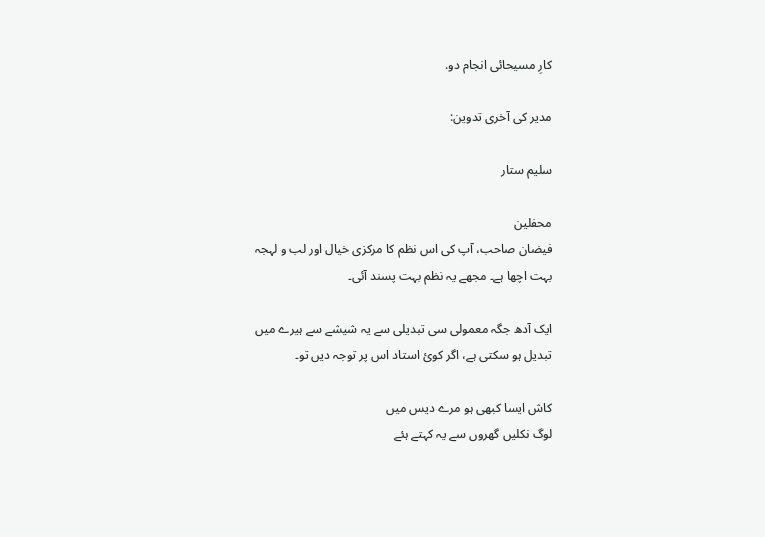کارِ مسیحائی انجام دو.

مدیر کی آخری تدوین:

سلیم ستار

محفلین
فیضان صاحب، آپ کی اس نظم کا مرکزی خیال اور لب و لہجہ بہت اچھا ہے۔ مجھے یہ نظم بہت پسند آئی۔

ایک آدھ جگہ معمولی سی تبدیلی سے یہ شیشے سے ہیرے میں تبدیل ہو سکتی ہے، اگر کوئ استاد اس پر توجہ دیں تو۔

کاش ایسا کبھی ہو مرے دیس میں
لوگ نکلیں گھروں سے یہ کہتے ہئے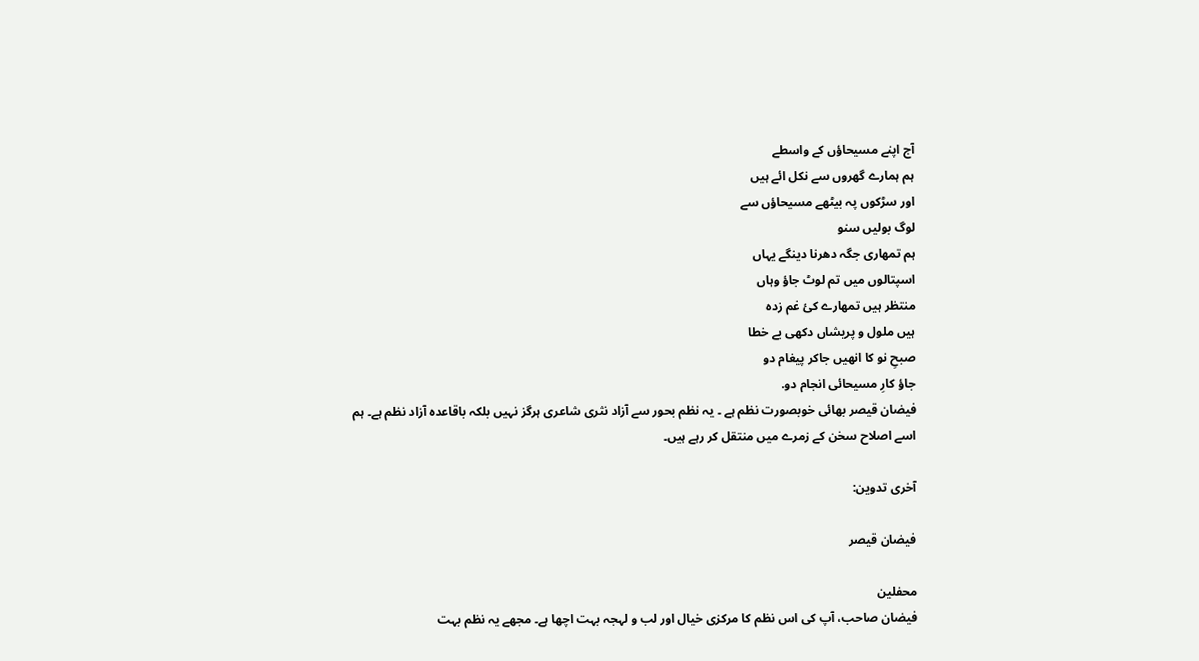آج اپنے مسیحاؤں کے واسطے
ہم ہمارے گھروں سے نکل ائے ہیں
اور سڑکوں پہ بیٹھے مسیحاؤں سے
لوگ بولیں سنو
ہم تمھاری جگہ دھرنا دینگے یہاں
اسپتالوں میں تم لوٹ جاؤ وہاں
منتظر ہیں تمھارے کئ غم زدہ
ہیں ملول و پریشاں دکھی بے خطا
صبحِ نو کا انھیں جاکر پیغام دو
جاؤ کارِ مسیحائی انجام دو.
فیضان قیصر بھائی خوبصورت نظم ہے ۔ یہ نظم بحور سے آزاد نثری شاعری ہرگز نہیں بلکہ باقاعدہ آزاد نظم ہے۔ ہم اسے اصلاح سخن کے زمرے میں منتقل کر رہے ہیں۔

آخری تدوین:

فیضان قیصر

محفلین
فیضان صاحب، آپ کی اس نظم کا مرکزی خیال اور لب و لہجہ بہت اچھا ہے۔ مجھے یہ نظم بہت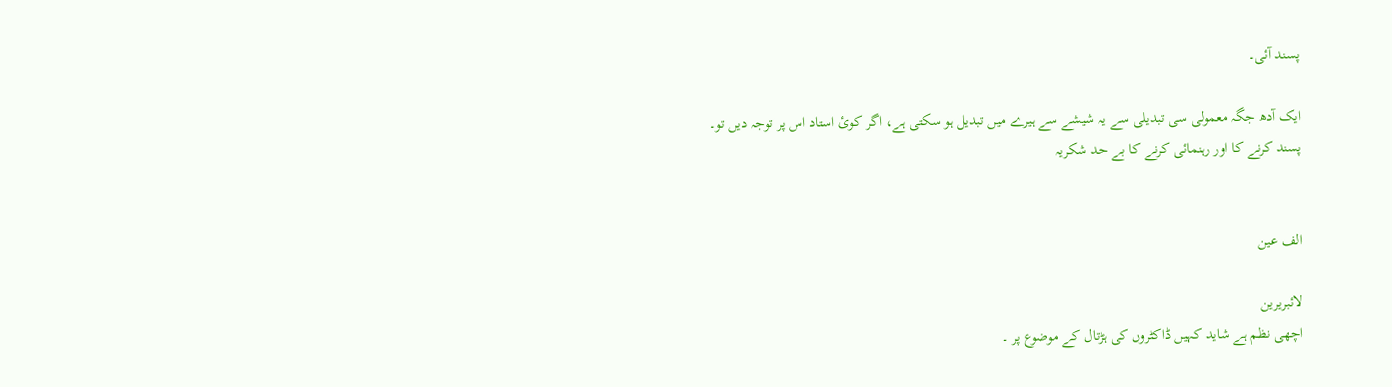پسند آئی۔

ایک آدھ جگہ معمولی سی تبدیلی سے یہ شیشے سے ہیرے میں تبدیل ہو سکتی ہے، اگر کوئ استاد اس پر توجہ دیں تو۔
پسند کرنے کا اور رہنمائی کرنے کا بے حد شکریہ


الف عین

لائبریرین
اچھی نظم ہے شاید کہیں ڈاکٹروں کی ہڑتال کے موضوع پر ۔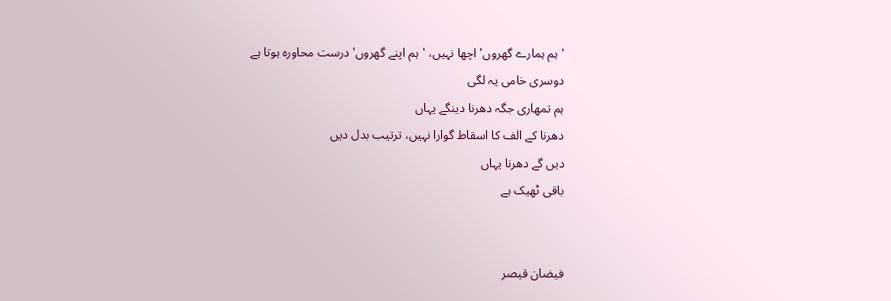'ہم ہمارے گھروں' اچھا نہیں، 'ہم اپنے گھروں' درست محاورہ ہوتا ہے
دوسری خامی یہ لگی
ہم تمھاری جگہ دھرنا دینگے یہاں
دھرنا کے الف کا اسقاط گوارا نہیں، ترتیب بدل دیں
دیں گے دھرنا یہاں
باقی ٹھیک ہے


فیضان قیصر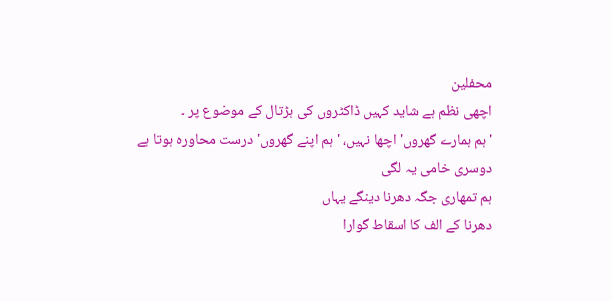محفلین
اچھی نظم ہے شاید کہیں ڈاکٹروں کی ہڑتال کے موضوع پر ۔
'ہم ہمارے گھروں' اچھا نہیں، 'ہم اپنے گھروں' درست محاورہ ہوتا ہے
دوسری خامی یہ لگی
ہم تمھاری جگہ دھرنا دینگے یہاں
دھرنا کے الف کا اسقاط گوارا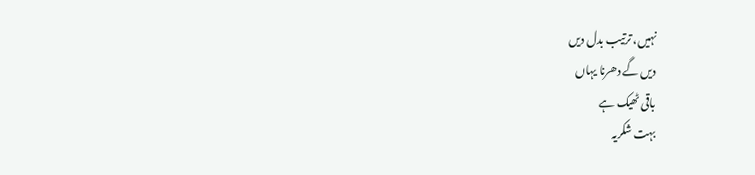نہیں، ترتیب بدل دیں
دیں گے دھرنا یہاں
باقی ٹھیک ہے
بہت شکریہ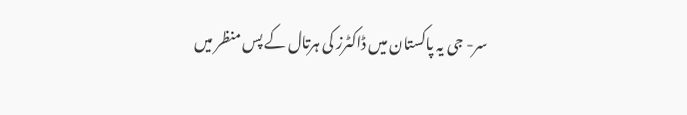سر- جی یہ پاکستان میں ڈاکٹرز کی ہرتال کے پس منظر میں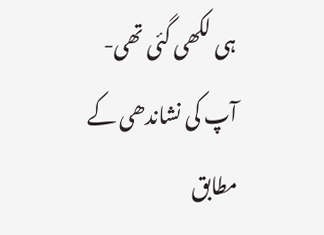ہی لکھی گئی تھی- آپ کی نشاندھی کے مطابق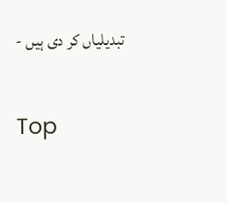تبدیلیاں کر دی ہیں -

Top